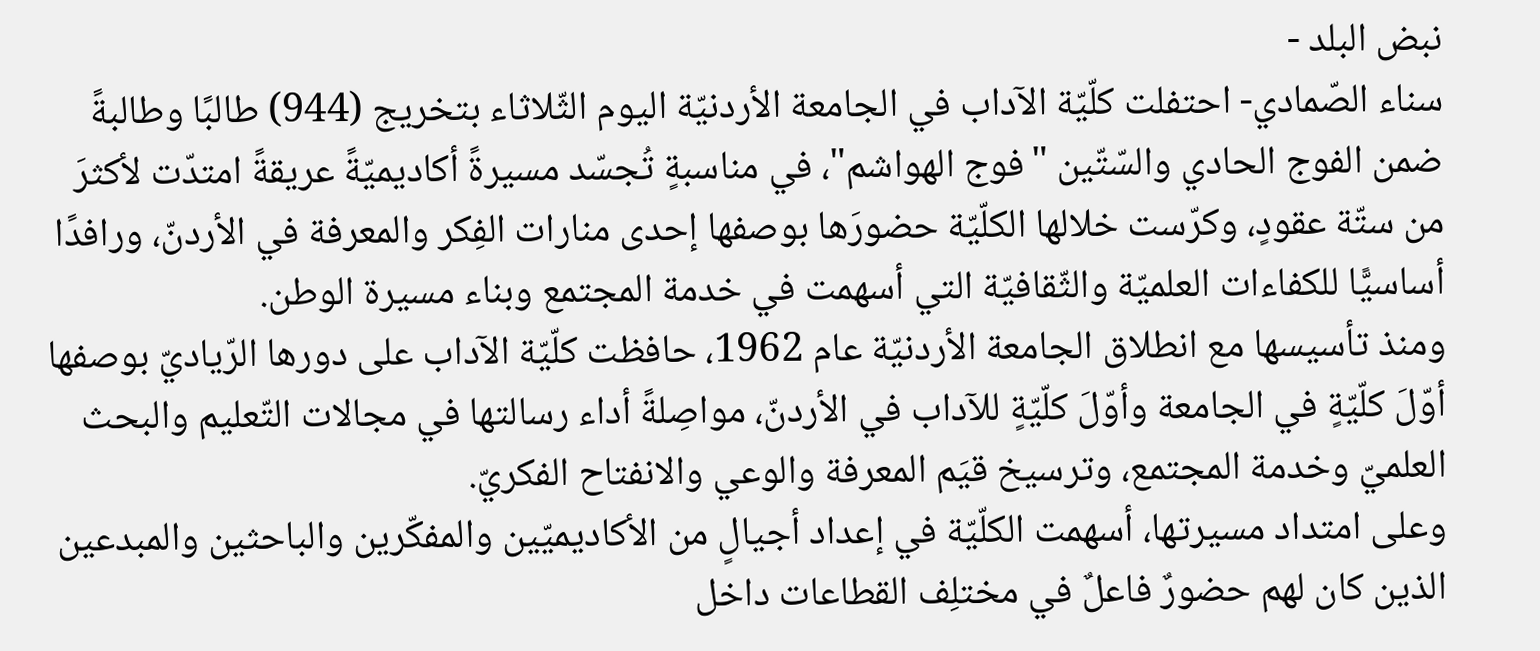نبض البلد -
سناء الصّمادي- احتفلت كلّيّة الآداب في الجامعة الأردنيّة اليوم الثّلاثاء بتخريج (944) طالبًا وطالبةً ضمن الفوج الحادي والسّتّين "فوج الهواشم"، في مناسبةٍ تُجسّد مسيرةً أكاديميّةً عريقةً امتدّت لأكثرَ من ستّة عقودٍ، وكرّست خلالها الكلّيّة حضورَها بوصفها إحدى منارات الفِكر والمعرفة في الأردنّ، ورافدًا أساسيًّا للكفاءات العلميّة والثّقافيّة التي أسهمت في خدمة المجتمع وبناء مسيرة الوطن.
ومنذ تأسيسها مع انطلاق الجامعة الأردنيّة عام 1962، حافظت كلّيّة الآداب على دورها الرّياديّ بوصفها أوّلَ كلّيّةٍ في الجامعة وأوّلَ كلّيّةٍ للآداب في الأردنّ، مواصِلةً أداء رسالتها في مجالات التّعليم والبحث العلميّ وخدمة المجتمع، وترسيخ قيَم المعرفة والوعي والانفتاح الفكريّ.
وعلى امتداد مسيرتها، أسهمت الكلّيّة في إعداد أجيالٍ من الأكاديميّين والمفكّرين والباحثين والمبدعين الذين كان لهم حضورٌ فاعلٌ في مختلِف القطاعات داخل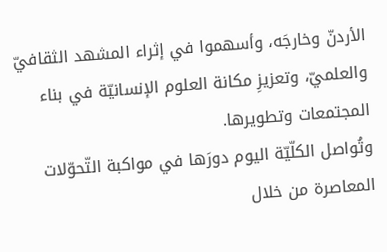الأردنّ وخارجَه، وأسهموا في إثراء المشهد الثقافيّ والعلميّ، وتعزيزِ مكانة العلوم الإنسانيّة في بناء المجتمعات وتطويرها.
وتُواصل الكلّيّة اليوم دورَها في مواكبة التّحوّلات المعاصرة من خلال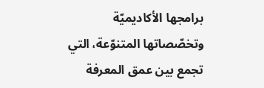برامجها الأكاديميّة وتخصّصاتها المتنوّعة، التي تجمع بين عمق المعرفة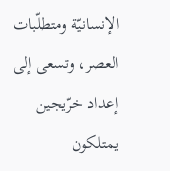الإنسانيّة ومتطلّبات العصر، وتسعى إلى إعداد خرّيجين يمتلكون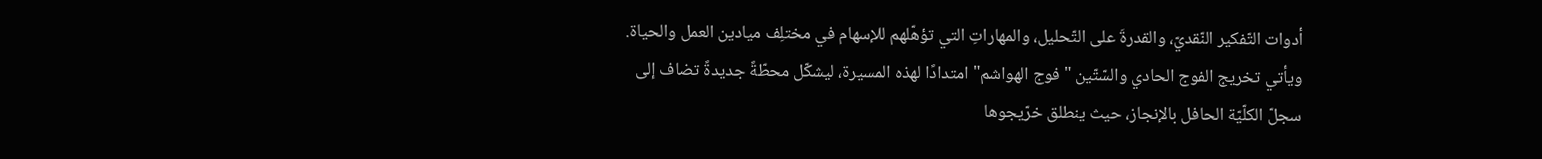أدوات التّفكير النّقديّ، والقدرةَ على التّحليل، والمهاراتِ التي تؤهّلهم للإسهام في مختلِف ميادين العمل والحياة.
ويأتي تخريج الفوج الحادي والسّتّين "فوج الهواشم" امتدادًا لهذه المسيرة، ليشكّل محطّةً جديدةً تضاف إلى سجلّ الكلّيّة الحافل بالإنجاز، حيث ينطلق خرّيجوها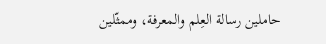حاملين رسالة العِلم والمعرفة، وممثّلين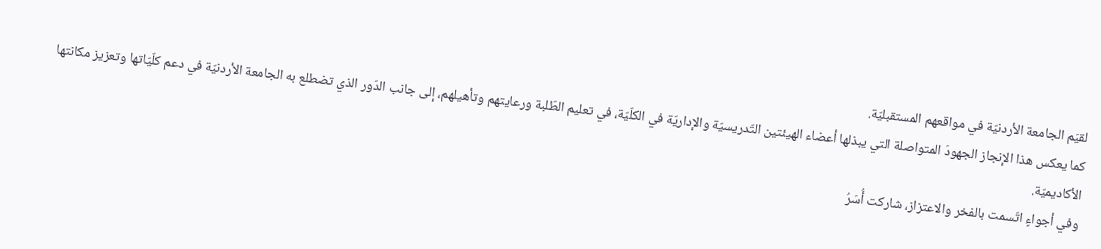لقيَم الجامعة الأردنيّة في مواقعهم المستقبليّة.
كما يعكس هذا الإنجاز الجهودَ المتواصلة التي يبذلها أعضاء الهيئتين التّدريسيّة والإداريّة في الكلّيّة، في تعليم الطّلبة ورعايتهم وتأهيلهم، إلى جانب الدّور الذي تضطلع به الجامعة الأردنيّة في دعم كلّيّاتها وتعزيز مكانتها الأكاديميّة.
وفي أجواءٍ اتّسمت بالفخر والاعتزاز، شاركت أُسَرُ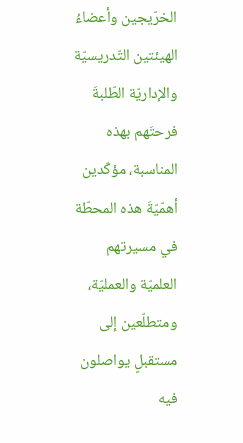الخرّيجين وأعضاءُ الهيئتين التّدريسيّة والإداريّة الطّلبةَ فرحتَهم بهذه المناسبة، مؤكّدين أهمّيّةَ هذه المحطّة في مسيرتهم العلميّة والعمليّة، ومتطلّعين إلى مستقبلٍ يواصلون فيه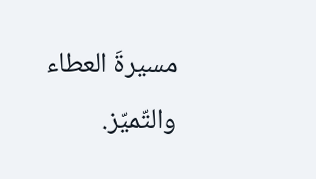مسيرةَ العطاء والتّميّز.